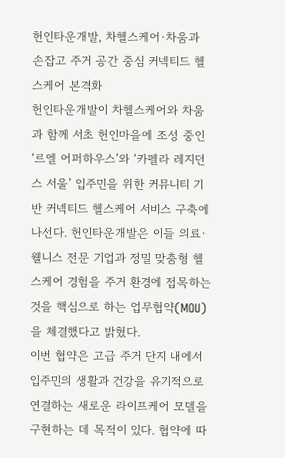헌인타운개발, 차헬스케어·차움과 손잡고 주거 공간 중심 커넥티드 헬스케어 본격화
헌인타운개발이 차헬스케어와 차움과 함께 서초 헌인마을에 조성 중인 ‘르엘 어퍼하우스’와 ‘카펠라 레지던스 서울’ 입주민을 위한 커뮤니티 기반 커넥티드 헬스케어 서비스 구축에 나선다. 헌인타운개발은 이들 의료·웰니스 전문 기업과 정밀 맞춤형 헬스케어 경험을 주거 환경에 접목하는 것을 핵심으로 하는 업무협약(MOU)을 체결했다고 밝혔다.
이번 협약은 고급 주거 단지 내에서 입주민의 생활과 건강을 유기적으로 연결하는 새로운 라이프케어 모델을 구현하는 데 목적이 있다. 협약에 따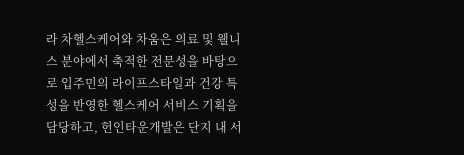라 차헬스케어와 차움은 의료 및 웰니스 분야에서 축적한 전문성을 바탕으로 입주민의 라이프스타일과 건강 특성을 반영한 헬스케어 서비스 기획을 담당하고, 헌인타운개발은 단지 내 서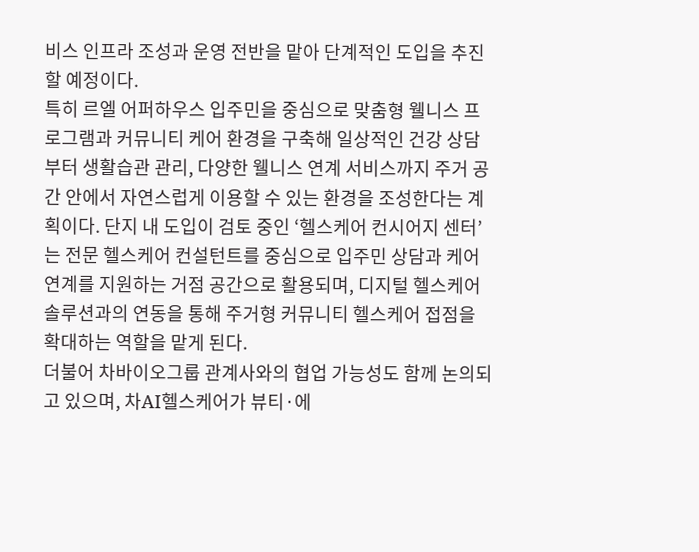비스 인프라 조성과 운영 전반을 맡아 단계적인 도입을 추진할 예정이다.
특히 르엘 어퍼하우스 입주민을 중심으로 맞춤형 웰니스 프로그램과 커뮤니티 케어 환경을 구축해 일상적인 건강 상담부터 생활습관 관리, 다양한 웰니스 연계 서비스까지 주거 공간 안에서 자연스럽게 이용할 수 있는 환경을 조성한다는 계획이다. 단지 내 도입이 검토 중인 ‘헬스케어 컨시어지 센터’는 전문 헬스케어 컨설턴트를 중심으로 입주민 상담과 케어 연계를 지원하는 거점 공간으로 활용되며, 디지털 헬스케어 솔루션과의 연동을 통해 주거형 커뮤니티 헬스케어 접점을 확대하는 역할을 맡게 된다.
더불어 차바이오그룹 관계사와의 협업 가능성도 함께 논의되고 있으며, 차AI헬스케어가 뷰티·에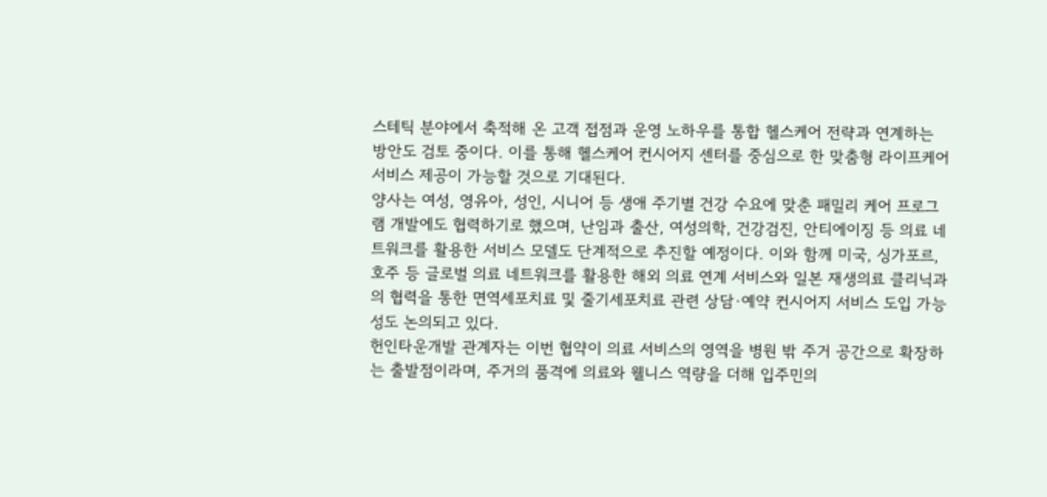스테틱 분야에서 축적해 온 고객 접점과 운영 노하우를 통합 헬스케어 전략과 연계하는 방안도 검토 중이다. 이를 통해 헬스케어 컨시어지 센터를 중심으로 한 맞춤형 라이프케어 서비스 제공이 가능할 것으로 기대된다.
양사는 여성, 영유아, 성인, 시니어 등 생애 주기별 건강 수요에 맞춘 패밀리 케어 프로그램 개발에도 협력하기로 했으며, 난임과 출산, 여성의학, 건강검진, 안티에이징 등 의료 네트워크를 활용한 서비스 모델도 단계적으로 추진할 예정이다. 이와 함께 미국, 싱가포르, 호주 등 글로벌 의료 네트워크를 활용한 해외 의료 연계 서비스와 일본 재생의료 클리닉과의 협력을 통한 면역세포치료 및 줄기세포치료 관련 상담·예약 컨시어지 서비스 도입 가능성도 논의되고 있다.
헌인타운개발 관계자는 이번 협약이 의료 서비스의 영역을 병원 밖 주거 공간으로 확장하는 출발점이라며, 주거의 품격에 의료와 웰니스 역량을 더해 입주민의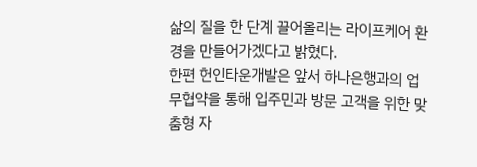삶의 질을 한 단계 끌어올리는 라이프케어 환경을 만들어가겠다고 밝혔다.
한편 헌인타운개발은 앞서 하나은행과의 업무협약을 통해 입주민과 방문 고객을 위한 맞춤형 자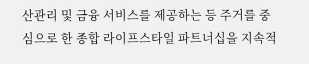산관리 및 금융 서비스를 제공하는 등 주거를 중심으로 한 종합 라이프스타일 파트너십을 지속적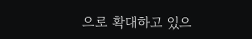으로 확대하고 있으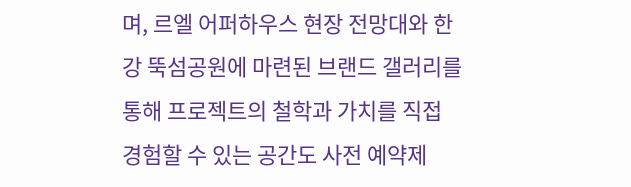며, 르엘 어퍼하우스 현장 전망대와 한강 뚝섬공원에 마련된 브랜드 갤러리를 통해 프로젝트의 철학과 가치를 직접 경험할 수 있는 공간도 사전 예약제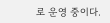로 운영 중이다.